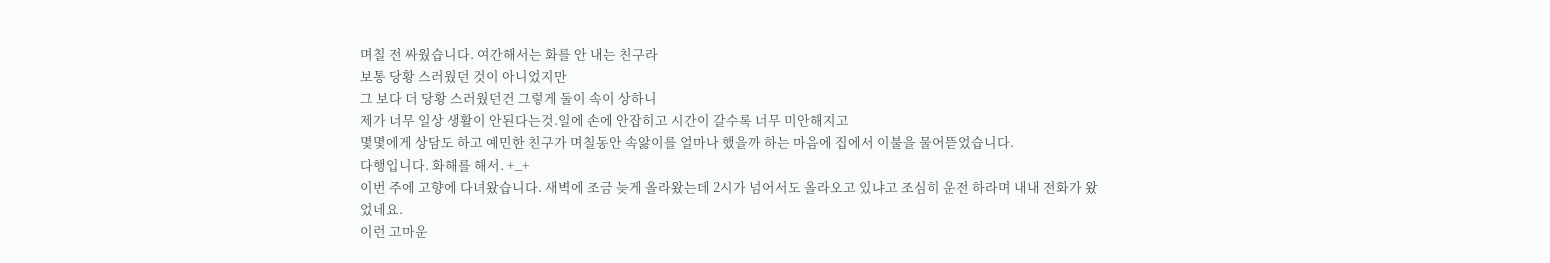며칠 전 싸웠습니다. 여간해서는 화를 안 내는 친구라
보통 당황 스러웠던 것이 아니었지만
그 보다 더 당황 스러웠던건 그렇게 둘이 속이 상하니
제가 너무 일상 생활이 안된다는것.일에 손에 안잡히고 시간이 갈수록 너무 미안해지고
몇몇에게 상담도 하고 예민한 친구가 며칠동안 속앓이를 얼마나 했을까 하는 마음에 집에서 이불을 물어뜯었습니다.
다행입니다. 화해를 해서. +_+
이번 주에 고향에 다녀왔습니다. 새벽에 조금 늦게 올라왔는데 2시가 넘어서도 올라오고 있냐고 조심히 운전 하라며 내내 전화가 왔었네요.
이런 고마운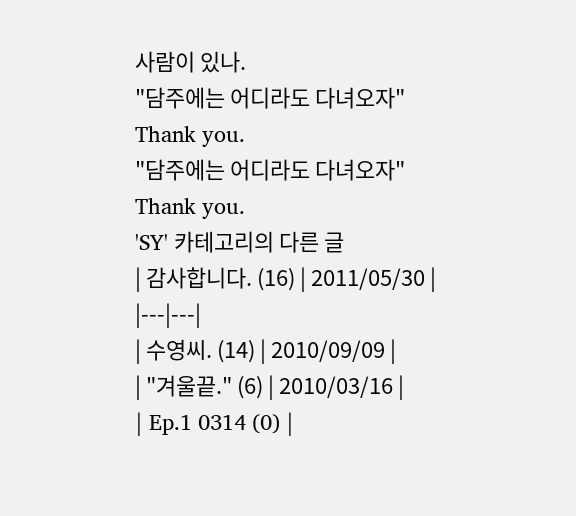사람이 있나.
"담주에는 어디라도 다녀오자"
Thank you.
"담주에는 어디라도 다녀오자"
Thank you.
'SY' 카테고리의 다른 글
| 감사합니다. (16) | 2011/05/30 |
|---|---|
| 수영씨. (14) | 2010/09/09 |
| "겨울끝." (6) | 2010/03/16 |
| Ep.1 0314 (0) |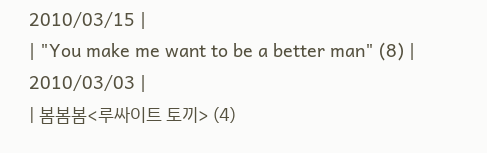2010/03/15 |
| "You make me want to be a better man" (8) | 2010/03/03 |
| 봄봄봄<루싸이트 토끼> (4)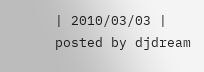| 2010/03/03 |
posted by djdream